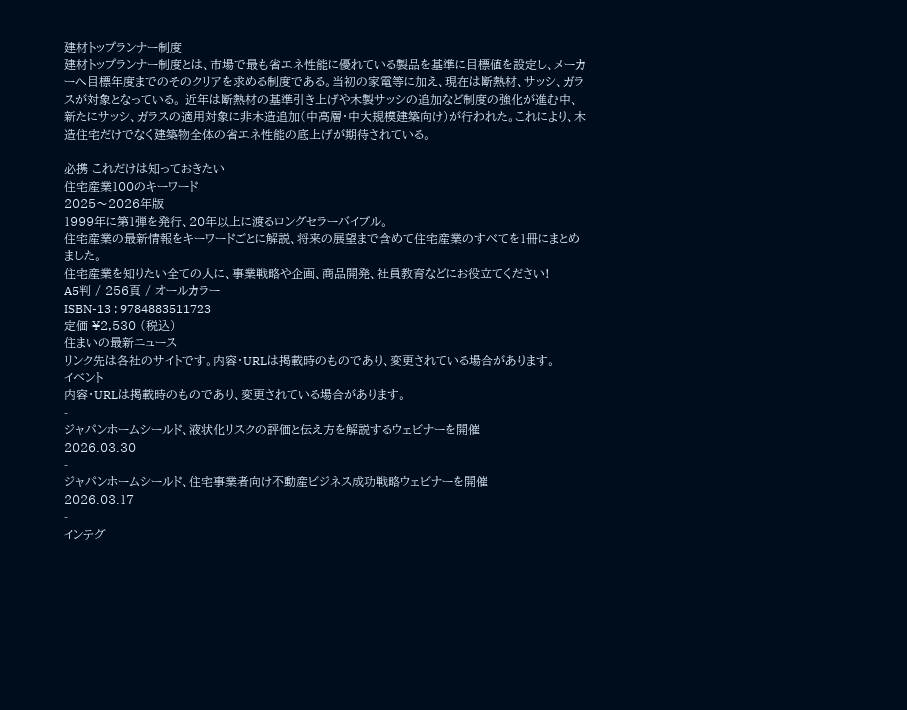建材トップランナー制度
建材トップランナー制度とは、市場で最も省エネ性能に優れている製品を基準に目標値を設定し、メーカーへ目標年度までのそのクリアを求める制度である。当初の家電等に加え、現在は断熱材、サッシ、ガラスが対象となっている。 近年は断熱材の基準引き上げや木製サッシの追加など制度の強化が進む中、新たにサッシ、ガラスの適用対象に非木造追加(中高層・中大規模建築向け)が行われた。これにより、木造住宅だけでなく建築物全体の省エネ性能の底上げが期待されている。

必携 これだけは知っておきたい
住宅産業100のキーワード
2025〜2026年版
1999年に第1弾を発行、20年以上に渡るロングセラーバイブル。
住宅産業の最新情報をキーワードごとに解説、将来の展望まで含めて住宅産業のすべてを1冊にまとめました。
住宅産業を知りたい全ての人に、事業戦略や企画、商品開発、社員教育などにお役立てください!
A5判 / 256頁 / オールカラー
ISBN-13 : 9784883511723
定価 ¥2,530 (税込)
住まいの最新ニュース
リンク先は各社のサイトです。内容・URLは掲載時のものであり、変更されている場合があります。
イベント
内容・URLは掲載時のものであり、変更されている場合があります。
-
ジャパンホームシールド、液状化リスクの評価と伝え方を解説するウェビナーを開催
2026.03.30
-
ジャパンホームシールド、住宅事業者向け不動産ビジネス成功戦略ウェビナーを開催
2026.03.17
-
インテグ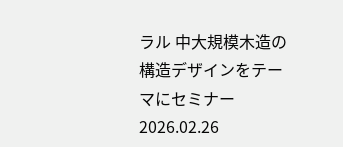ラル 中大規模木造の構造デザインをテーマにセミナー
2026.02.26